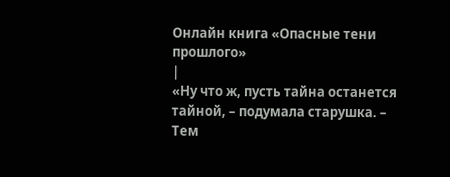Онлайн книга «Опасные тени прошлого»
|
«Ну что ж, пусть тайна останется тайной, – подумала старушка. – Тем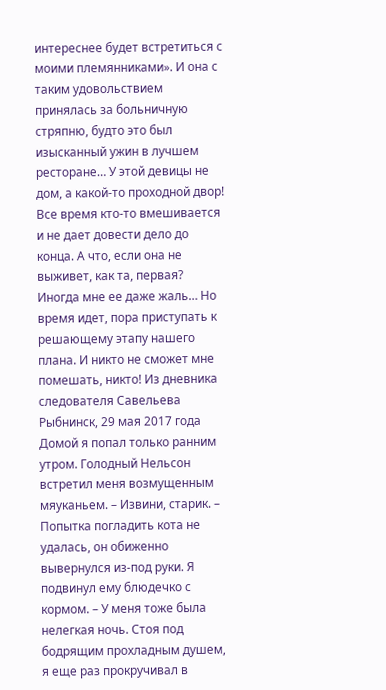интереснее будет встретиться с моими племянниками». И она с таким удовольствием принялась за больничную стряпню, будто это был изысканный ужин в лучшем ресторане… У этой девицы не дом, а какой-то проходной двор! Все время кто-то вмешивается и не дает довести дело до конца. А что, если она не выживет, как та, первая? Иногда мне ее даже жаль… Но время идет, пора приступать к решающему этапу нашего плана. И никто не сможет мне помешать, никто! Из дневника следователя Савельева Рыбнинск, 29 мая 2017 года Домой я попал только ранним утром. Голодный Нельсон встретил меня возмущенным мяуканьем. – Извини, старик. – Попытка погладить кота не удалась, он обиженно вывернулся из-под руки. Я подвинул ему блюдечко с кормом. – У меня тоже была нелегкая ночь. Стоя под бодрящим прохладным душем, я еще раз прокручивал в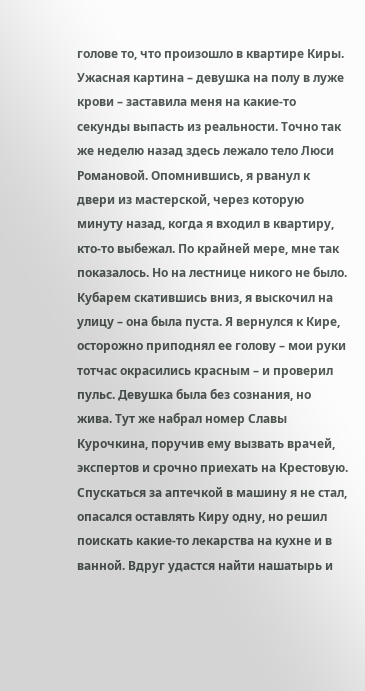голове то, что произошло в квартире Киры. Ужасная картина – девушка на полу в луже крови – заставила меня на какие-то секунды выпасть из реальности. Точно так же неделю назад здесь лежало тело Люси Романовой. Опомнившись, я рванул к двери из мастерской, через которую минуту назад, когда я входил в квартиру, кто-то выбежал. По крайней мере, мне так показалось. Но на лестнице никого не было. Кубарем скатившись вниз, я выскочил на улицу – она была пуста. Я вернулся к Кире, осторожно приподнял ее голову – мои руки тотчас окрасились красным – и проверил пульс. Девушка была без сознания, но жива. Тут же набрал номер Славы Курочкина, поручив ему вызвать врачей, экспертов и срочно приехать на Крестовую. Спускаться за аптечкой в машину я не стал, опасался оставлять Киру одну, но решил поискать какие-то лекарства на кухне и в ванной. Вдруг удастся найти нашатырь и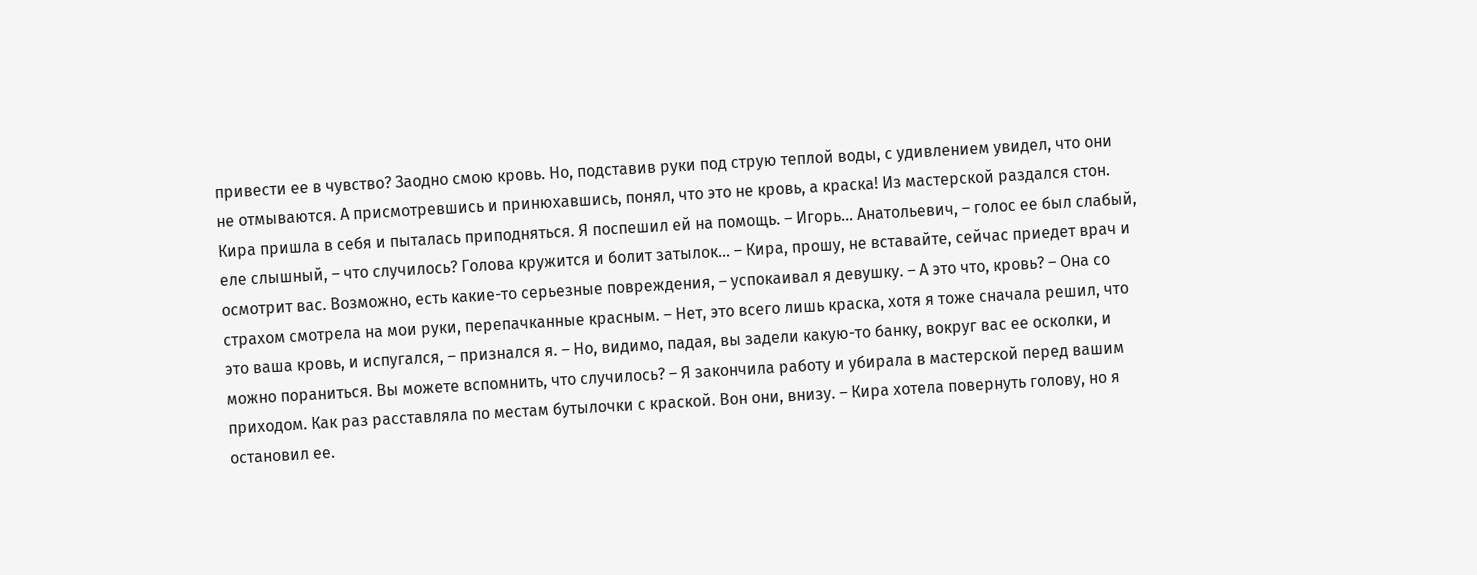привести ее в чувство? Заодно смою кровь. Но, подставив руки под струю теплой воды, с удивлением увидел, что они не отмываются. А присмотревшись и принюхавшись, понял, что это не кровь, а краска! Из мастерской раздался стон. Кира пришла в себя и пыталась приподняться. Я поспешил ей на помощь. – Игорь… Анатольевич, – голос ее был слабый, еле слышный, – что случилось? Голова кружится и болит затылок… – Кира, прошу, не вставайте, сейчас приедет врач и осмотрит вас. Возможно, есть какие-то серьезные повреждения, – успокаивал я девушку. – А это что, кровь? – Она со страхом смотрела на мои руки, перепачканные красным. – Нет, это всего лишь краска, хотя я тоже сначала решил, что это ваша кровь, и испугался, – признался я. – Но, видимо, падая, вы задели какую-то банку, вокруг вас ее осколки, и можно пораниться. Вы можете вспомнить, что случилось? – Я закончила работу и убирала в мастерской перед вашим приходом. Как раз расставляла по местам бутылочки с краской. Вон они, внизу. – Кира хотела повернуть голову, но я остановил ее.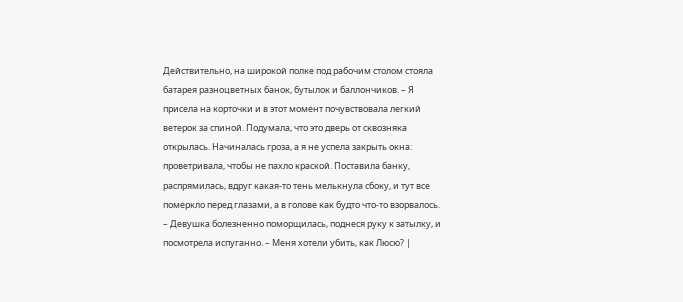Действительно, на широкой полке под рабочим столом стояла батарея разноцветных банок, бутылок и баллончиков. – Я присела на корточки и в этот момент почувствовала легкий ветерок за спиной. Подумала, что это дверь от сквозняка открылась. Начиналась гроза, а я не успела закрыть окна: проветривала, чтобы не пахло краской. Поставила банку, распрямилась, вдруг какая-то тень мелькнула сбоку, и тут все померкло перед глазами, а в голове как будто что-то взорвалось. – Девушка болезненно поморщилась, поднеся руку к затылку, и посмотрела испуганно. – Меня хотели убить, как Люсю? |